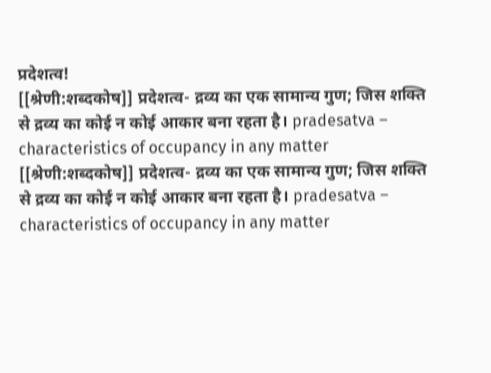प्रदेशत्व!
[[श्रेणी:शब्दकोष]] प्रदेशत्व- द्रव्य का एक सामान्य गुण; जिस शक्ति से द्रव्य का कोई न कोई आकार बना रहता है। pradesatva – characteristics of occupancy in any matter
[[श्रेणी:शब्दकोष]] प्रदेशत्व- द्रव्य का एक सामान्य गुण; जिस शक्ति से द्रव्य का कोई न कोई आकार बना रहता है। pradesatva – characteristics of occupancy in any matter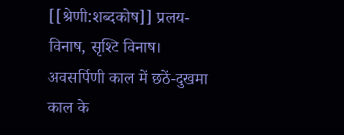[[श्रेणी:शब्दकोष]] प्रलय- विनाष, सृश्टि विनाष। अवसर्पिणी काल में छठें-दुखमा काल के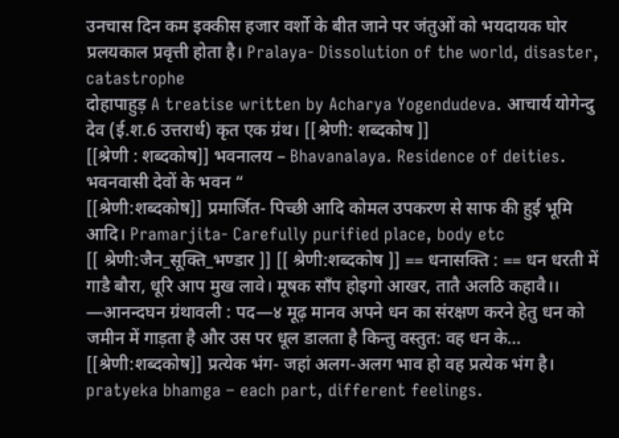उनचास दिन कम इक्कीस हजार वर्शो के बीत जाने पर जंतुओं को भयदायक घोर प्रलयकाल प्रवृत्ती होता है। Pralaya- Dissolution of the world, disaster, catastrophe
दोहापाहुड़ A treatise written by Acharya Yogendudeva. आचार्य योगेन्दु देव (ई.श.6 उत्तरार्ध) कृत एक ग्रंथ। [[श्रेणी: शब्दकोष ]]
[[श्रेणी : शब्दकोष]] भवनालय – Bhavanalaya. Residence of deities. भवनवासी देवों के भवन “
[[श्रेणी:शब्दकोष]] प्रमार्जित- पिच्छी आदि कोमल उपकरण से साफ की हुई भूमि आदि। Pramarjita- Carefully purified place, body etc
[[ श्रेणी:जैन_सूक्ति_भण्डार ]] [[ श्रेणी:शब्दकोष ]] == धनासक्ति : == धन धरती में गाडै बौरा, धूरि आप मुख लावे। मूषक साँप होइगो आखर, तातै अलठि कहावै।। —आनन्दघन ग्रंथावली : पद—४ मूढ़ मानव अपने धन का संरक्षण करने हेतु धन को जमीन में गाड़ता है और उस पर धूल डालता है किन्तु वस्तुत: वह धन के…
[[श्रेणी:शब्दकोष]] प्रत्येक भंग- जहां अलग-अलग भाव हो वह प्रत्येक भंग है। pratyeka bhamga – each part, different feelings.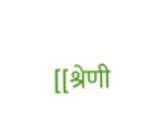[[श्रेणी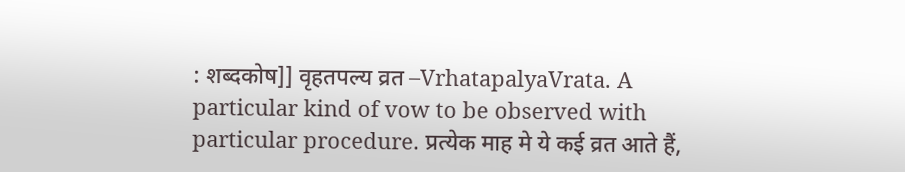: शब्दकोष]] वृहतपल्य व्रत –VrhatapalyaVrata. A particular kind of vow to be observed with particular procedure. प्रत्येक माह मे ये कई व्रत आते हैं,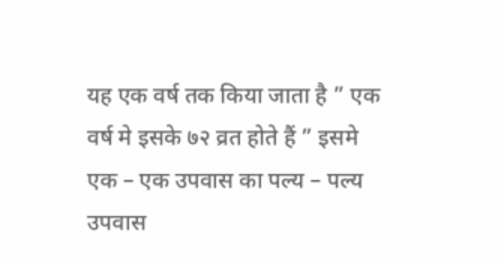यह एक वर्ष तक किया जाता है ” एक वर्ष मे इसके ७२ व्रत होते हैं ” इसमे एक – एक उपवास का पल्य – पल्य उपवास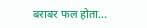बराबर फल होता…